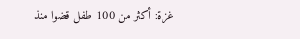غزة: أكثر من 100 طفل قضوا منذ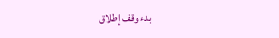بدء وقف إطلاق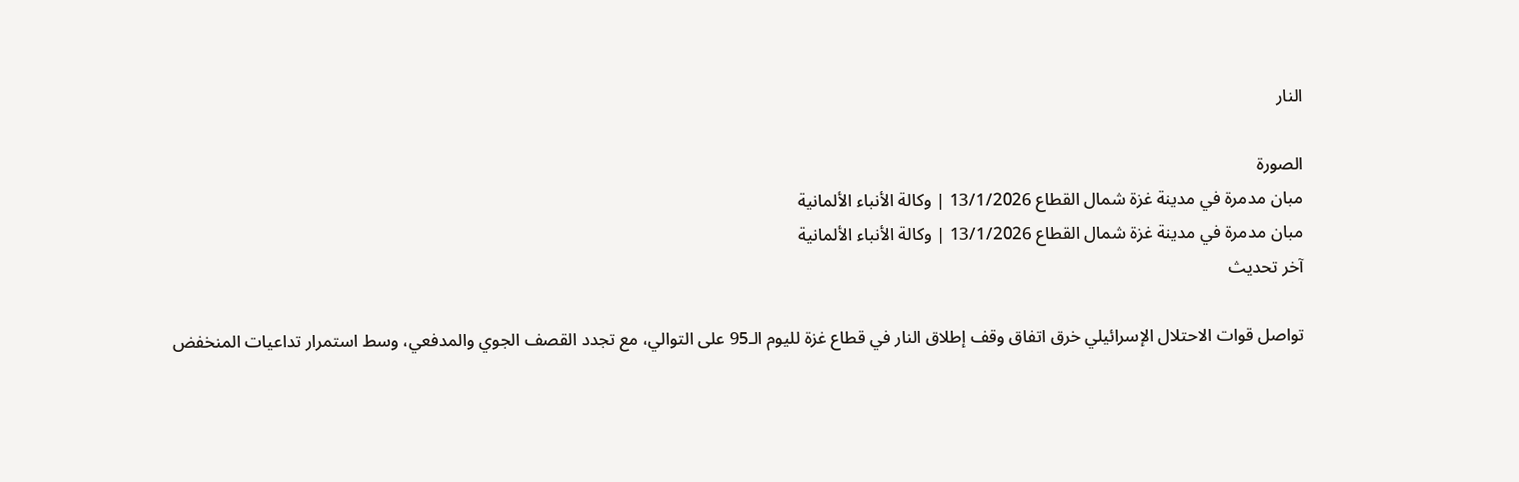النار

الصورة
مبان مدمرة في مدينة غزة شمال القطاع 13/1/2026 | وكالة الأنباء الألمانية
مبان مدمرة في مدينة غزة شمال القطاع 13/1/2026 | وكالة الأنباء الألمانية
آخر تحديث

تواصل قوات الاحتلال الإسرائيلي خرق اتفاق وقف إطلاق النار في قطاع غزة لليوم الـ95 على التوالي، مع تجدد القصف الجوي والمدفعي، وسط استمرار تداعيات المنخفض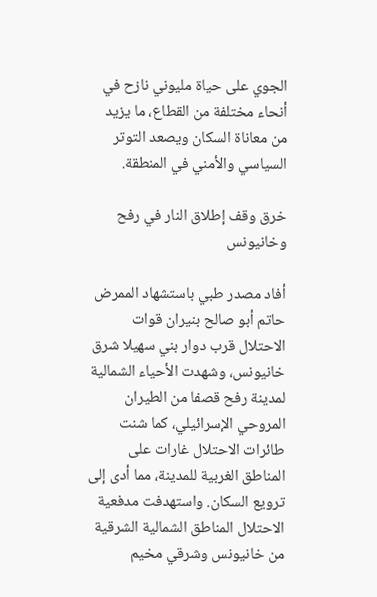الجوي على حياة مليوني نازح في أنحاء مختلفة من القطاع، ما يزيد من معاناة السكان ويصعد التوتر السياسي والأمني في المنطقة.

خرق وقف إطلاق النار في رفح وخانيونس

أفاد مصدر طبي باستشهاد الممرض حاتم أبو صالح بنيران قوات الاحتلال قرب دوار بني سهيلا شرق خانيونس، وشهدت الأحياء الشمالية لمدينة رفح قصفا من الطيران المروحي الإسرائيلي، كما شنت طائرات الاحتلال غارات على المناطق الغربية للمدينة، مما أدى إلى ترويع السكان. واستهدفت مدفعية الاحتلال المناطق الشمالية الشرقية من خانيونس وشرقي مخيم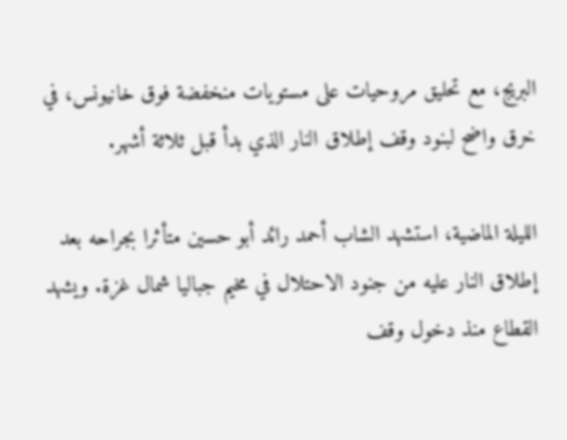البريج، مع تحليق مروحيات على مستويات منخفضة فوق خانيونس، في خرق واضح لبنود وقف إطلاق النار الذي بدأ قبل ثلاثة أشهر.

الليلة الماضية، استشهد الشاب أحمد رائد أبو حسين متأثرا بجراحه بعد إطلاق النار عليه من جنود الاحتلال في مخيم جباليا شمال غزة. ويشهد القطاع منذ دخول وقف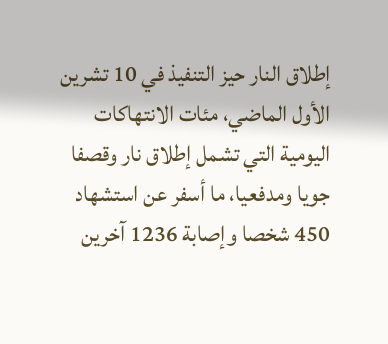إطلاق النار حيز التنفيذ في 10 تشرين الأول الماضي، مئات الانتهاكات اليومية التي تشمل إطلاق نار وقصفا جويا ومدفعيا، ما أسفر عن استشهاد 450 شخصا وإصابة 1236 آخرين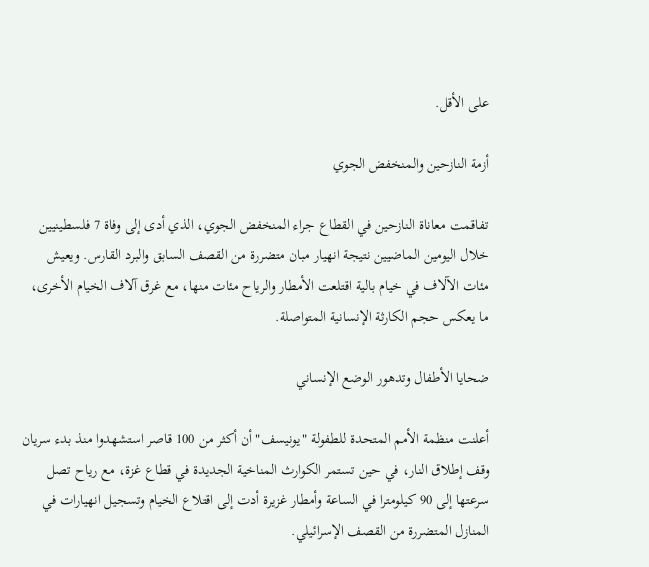على الأقل.

أزمة النازحين والمنخفض الجوي

تفاقمت معاناة النازحين في القطاع جراء المنخفض الجوي، الذي أدى إلى وفاة 7 فلسطينيين خلال اليومين الماضيين نتيجة انهيار مبان متضررة من القصف السابق والبرد القارس. ويعيش مئات الآلاف في خيام بالية اقتلعت الأمطار والرياح مئات منها، مع غرق آلاف الخيام الأخرى، ما يعكس حجم الكارثة الإنسانية المتواصلة.

ضحايا الأطفال وتدهور الوضع الإنساني

أعلنت منظمة الأمم المتحدة للطفولة "يونيسف" أن أكثر من 100 قاصر استشهدوا منذ بدء سريان وقف إطلاق النار، في حين تستمر الكوارث المناخية الجديدة في قطاع غزة، مع رياح تصل سرعتها إلى 90 كيلومترا في الساعة وأمطار غزيرة أدت إلى اقتلاع الخيام وتسجيل انهيارات في المنازل المتضررة من القصف الإسرائيلي.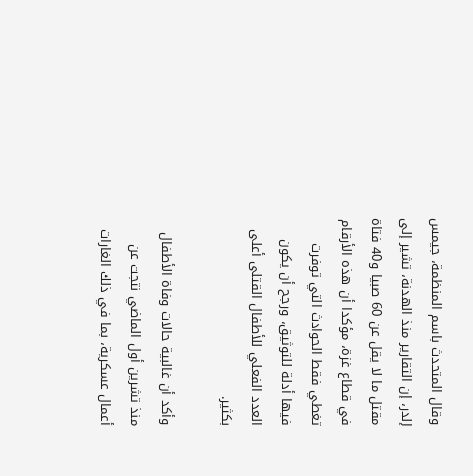وقال المتحدث باسم المنظمة، جيمس إلدر، إن التقارير منذ الهدنة، تشير إلى مقتل ما لا يقل عن 60 صبيا و40 فتاة في قطاع غزة، مؤكدا أن هذه الأرقام تغطي فقط الحوادث التي توفرت فيها أدلة للتوثيق، ورجح أن يكون العدد الفعلي للأطفال القتلى أعلى بكثير.

وأكد أن غالبية حالات وفاة الأطفال منذ تشرين أول الماضي نتجت عن أعمال عسكرية، بما في ذلك الغارات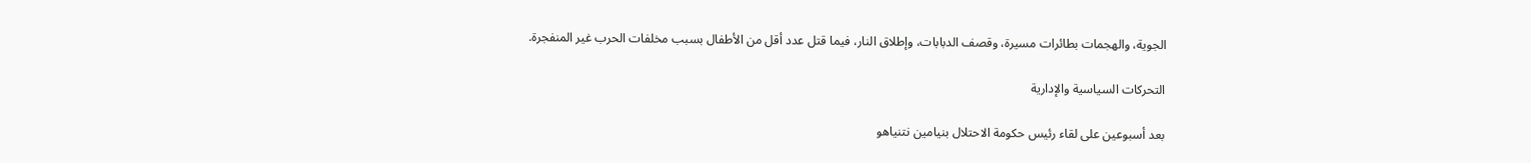الجوية، والهجمات بطائرات مسيرة، وقصف الدبابات، وإطلاق النار، فيما قتل عدد أقل من الأطفال بسبب مخلفات الحرب غير المنفجرة.

التحركات السياسية والإدارية

بعد أسبوعين على لقاء رئيس حكومة الاحتلال بنيامين نتنياهو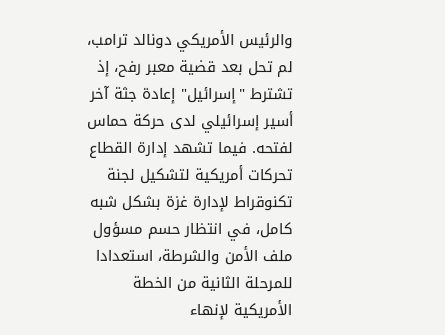والرئيس الأمريكي دونالد ترامب، لم تحل بعد قضية معبر رفح، إذ تشترط "إسرائيل" إعادة جثة آخر أسير إسرائيلي لدى حركة حماس لفتحه. فيما تشهد إدارة القطاع تحركات أمريكية لتشكيل لجنة تكنوقراط لإدارة غزة بشكل شبه كامل، في انتظار حسم مسؤول ملف الأمن والشرطة، استعدادا للمرحلة الثانية من الخطة الأمريكية لإنهاء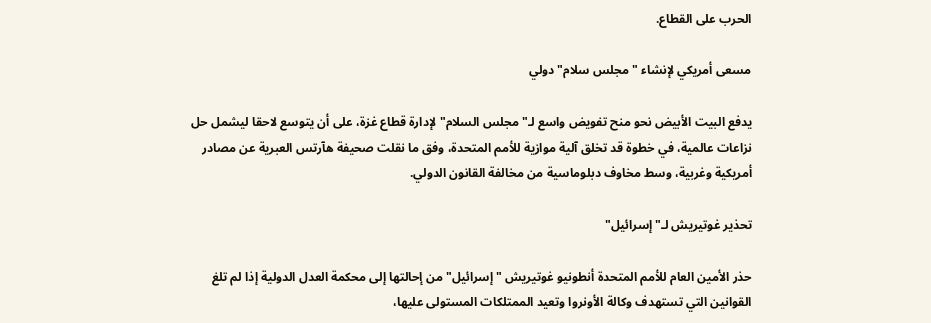الحرب على القطاع.

مسعى أمريكي لإنشاء "مجلس سلام" دولي

يدفع البيت الأبيض نحو منح تفويض واسع لـ"مجلس السلام" لإدارة قطاع غزة، على أن يتوسع لاحقا ليشمل حل نزاعات عالمية، في خطوة قد تخلق آلية موازية للأمم المتحدة، وفق ما نقلت صحيفة هآرتس العبرية عن مصادر أمريكية وغربية، وسط مخاوف دبلوماسية من مخالفة القانون الدولي.

تحذير غوتيريش لـ"إسرائيل"

حذر الأمين العام للأمم المتحدة أنطونيو غوتيريش "إسرائيل" من إحالتها إلى محكمة العدل الدولية إذا لم تلغ القوانين التي تستهدف وكالة الأونروا وتعيد الممتلكات المستولى عليها،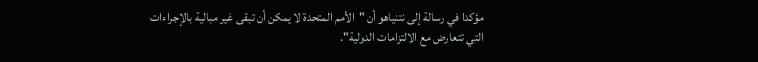مؤكدا في رسالة إلى نتنياهو أن "الأمم المتحدة لا يمكن أن تبقى غير مبالية بالإجراءات التي تتعارض مع الالتزامات الدولية".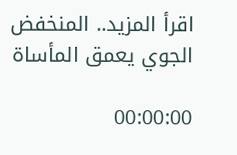اقرأ المزيد.. المنخفض الجوي يعمق المأساة

00:00:00